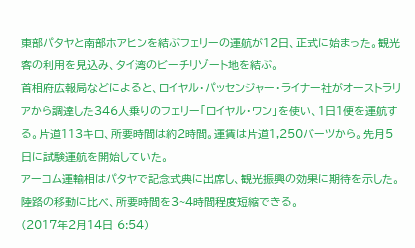東部パタヤと南部ホアヒンを結ぶフェリーの運航が12日、正式に始まった。観光客の利用を見込み、タイ湾のビーチリゾート地を結ぶ。
首相府広報局などによると、ロイヤル・パッセンジャー・ライナー社がオーストラリアから調達した346人乗りのフェリー「ロイヤル・ワン」を使い、1日1便を運航する。片道113キロ、所要時間は約2時間。運賃は片道1,250バーツから。先月5日に試験運航を開始していた。
アーコム運輸相はパタヤで記念式典に出席し、観光振興の効果に期待を示した。陸路の移動に比べ、所要時間を3~4時間程度短縮できる。
(2017年2月14日 6:54)